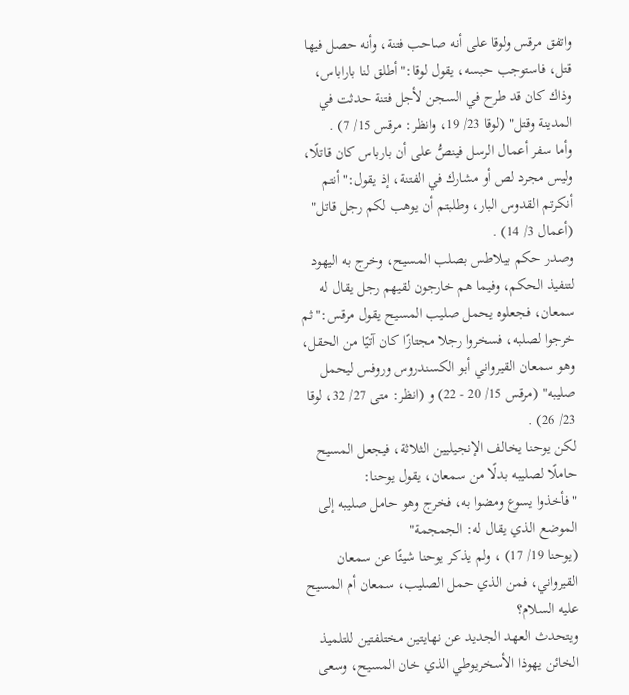واتفق مرقس ولوقا على أنه صاحب فتنة، وأنه حصل فيها قتل، فاستوجب حبسه، يقول لوقا:"أطلق لنا باراباس، وذاك كان قد طرح في السجن لأجل فتنة حدثت في المدينة وقتل" (لوقا 23/ 19، وانظر: مرقس 15/ 7) .
وأما سفر أعمال الرسل فينصُّ على أن بارباس كان قاتلًا، وليس مجرد لص أو مشارك في الفتنة، إذ يقول:"أنتم أنكرتم القدوس البار، وطلبتم أن يوهب لكم رجل قاتل" (أعمال 3/ 14) .
وصدر حكم بيلاطس بصلب المسيح، وخرج به اليهود لتنفيذ الحكم، وفيما هم خارجون لقيهم رجل يقال له سمعان، فجعلوه يحمل صليب المسيح يقول مرقس:"ثم خرجوا لصلبه، فسخروا رجلا مجتازًا كان آتيًا من الحقل، وهو سمعان القيرواني أبو الكسندروس وروفس ليحمل صليبه" (مرقس 15/ 20 - 22) و (انظر: متى 27/ 32، لوقا 23/ 26) .
لكن يوحنا يخالف الإنجيليين الثلاثة، فيجعل المسيح حاملًا لصليبه بدلًا من سمعان، يقول يوحنا:
"فأخذوا يسوع ومضوا به، فخرج وهو حامل صليبه إلى الموضع الذي يقال له: الجمجمة"
(يوحنا 19/ 17) ، ولم يذكر يوحنا شيئًا عن سمعان القيرواني، فمن الذي حمل الصليب، سمعان أم المسيح عليه السلام؟
ويتحدث العهد الجديد عن نهايتين مختلفتين للتلميذ الخائن يهوذا الأسخريوطي الذي خان المسيح، وسعى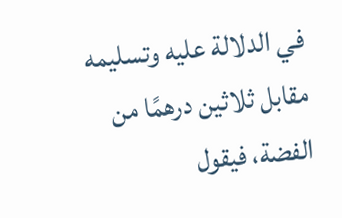في الدلالة عليه وتسليمه مقابل ثلاثين درهمًا من الفضة، فيقول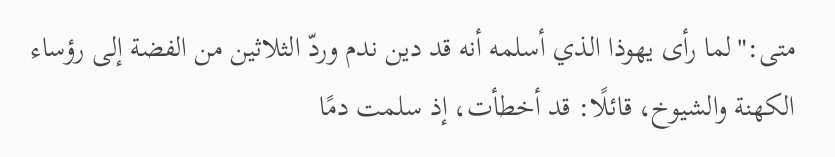متى:"لما رأى يهوذا الذي أسلمه أنه قد دين ندم وردّ الثلاثين من الفضة إلى رؤساء الكهنة والشيوخ، قائلًا: قد أخطأت، إذ سلمت دمًا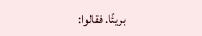بريئًا. فقالوا: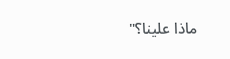ماذا علينا؟"